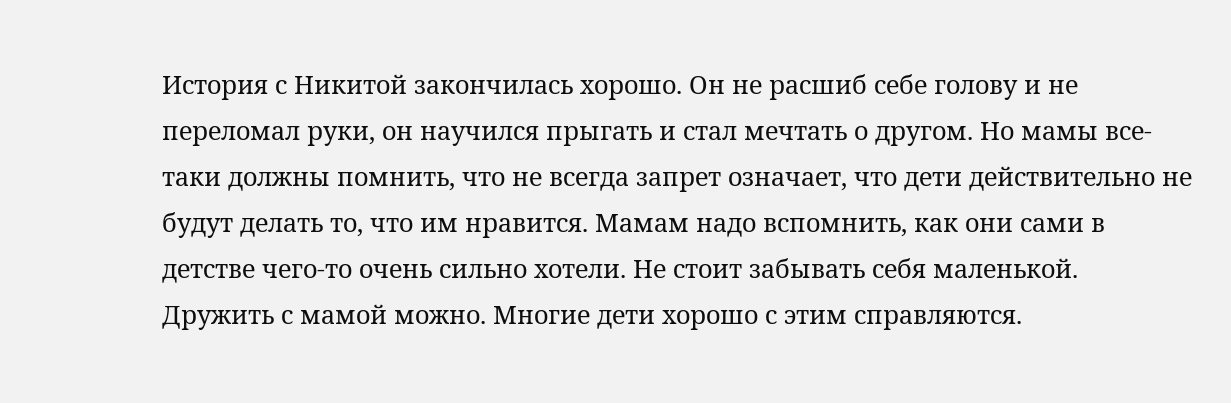История с Никитой закончилась хорошо. Он не расшиб себе голову и не переломал руки, он научился прыгать и стал мечтать о другом. Но мамы все-таки должны помнить, что не всегда запрет означает, что дети действительно не будут делать то, что им нравится. Мамам надо вспомнить, как они сами в детстве чего-то очень сильно хотели. Не стоит забывать себя маленькой.
Дружить с мамой можно. Многие дети хорошо с этим справляются.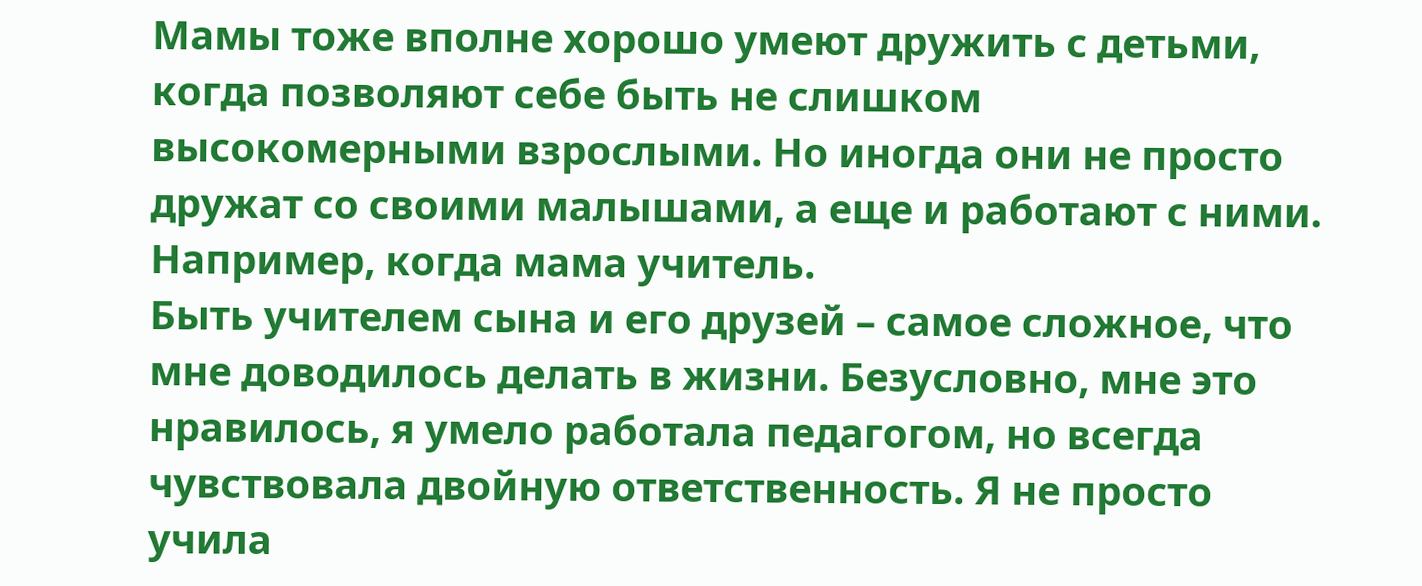Мамы тоже вполне хорошо умеют дружить с детьми, когда позволяют себе быть не слишком высокомерными взрослыми. Но иногда они не просто дружат со своими малышами, а еще и работают с ними. Например, когда мама учитель.
Быть учителем сына и его друзей – самое сложное, что мне доводилось делать в жизни. Безусловно, мне это нравилось, я умело работала педагогом, но всегда чувствовала двойную ответственность. Я не просто учила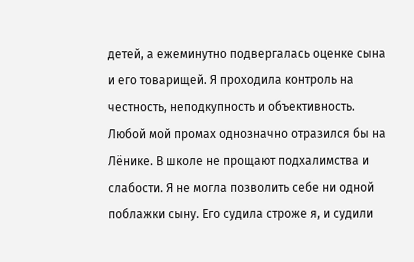детей, а ежеминутно подвергалась оценке сына и его товарищей. Я проходила контроль на честность, неподкупность и объективность. Любой мой промах однозначно отразился бы на Лёнике. В школе не прощают подхалимства и слабости. Я не могла позволить себе ни одной поблажки сыну. Его судила строже я, и судили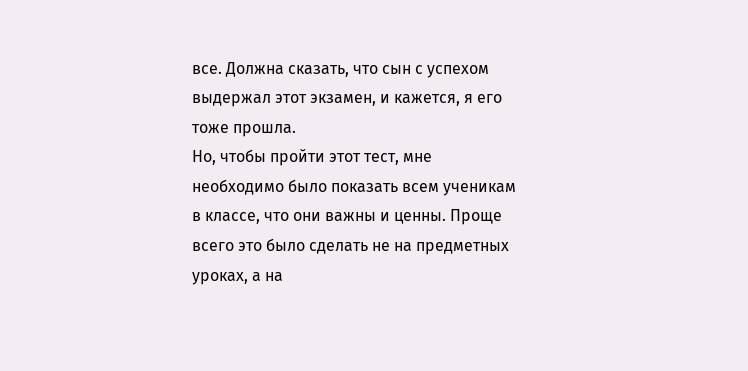все. Должна сказать, что сын с успехом выдержал этот экзамен, и кажется, я его тоже прошла.
Но, чтобы пройти этот тест, мне необходимо было показать всем ученикам в классе, что они важны и ценны. Проще всего это было сделать не на предметных уроках, а на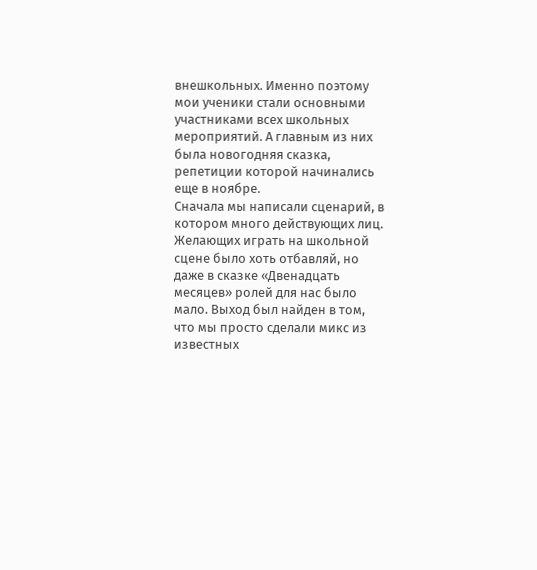внешкольных. Именно поэтому мои ученики стали основными участниками всех школьных мероприятий. А главным из них была новогодняя сказка, репетиции которой начинались еще в ноябре.
Сначала мы написали сценарий, в котором много действующих лиц. Желающих играть на школьной сцене было хоть отбавляй, но даже в сказке «Двенадцать месяцев» ролей для нас было мало. Выход был найден в том, что мы просто сделали микс из известных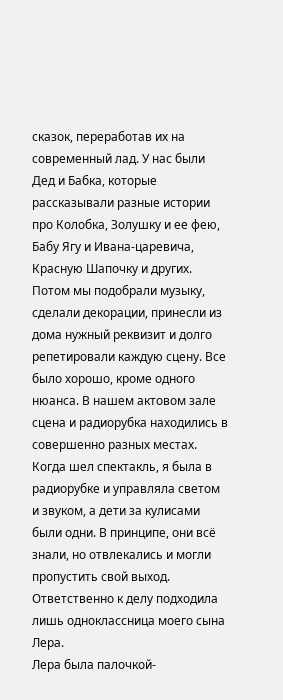сказок, переработав их на современный лад. У нас были Дед и Бабка, которые рассказывали разные истории про Колобка, Золушку и ее фею, Бабу Ягу и Ивана-царевича, Красную Шапочку и других.
Потом мы подобрали музыку, сделали декорации, принесли из дома нужный реквизит и долго репетировали каждую сцену. Все было хорошо, кроме одного нюанса. В нашем актовом зале сцена и радиорубка находились в совершенно разных местах. Когда шел спектакль, я была в радиорубке и управляла светом и звуком, а дети за кулисами были одни. В принципе, они всё знали, но отвлекались и могли пропустить свой выход. Ответственно к делу подходила лишь одноклассница моего сына Лера.
Лера была палочкой-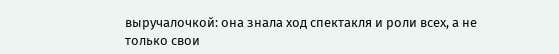выручалочкой: она знала ход спектакля и роли всех, а не только свои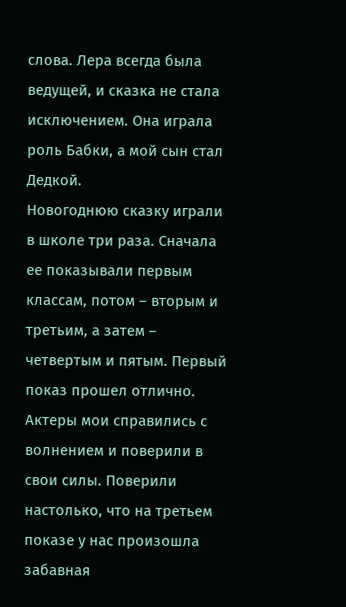слова. Лера всегда была ведущей, и сказка не стала исключением. Она играла роль Бабки, а мой сын стал Дедкой.
Новогоднюю сказку играли в школе три раза. Сначала ее показывали первым классам, потом – вторым и третьим, а затем – четвертым и пятым. Первый показ прошел отлично. Актеры мои справились с волнением и поверили в свои силы. Поверили настолько, что на третьем показе у нас произошла забавная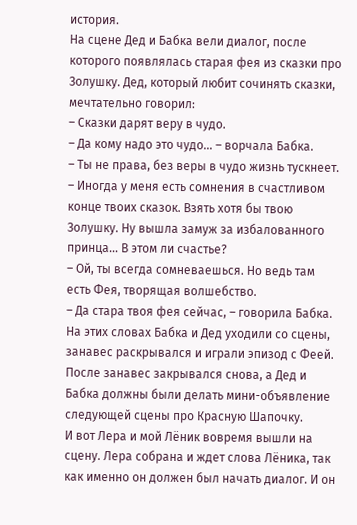история.
На сцене Дед и Бабка вели диалог, после которого появлялась старая фея из сказки про Золушку. Дед, который любит сочинять сказки, мечтательно говорил:
– Сказки дарят веру в чудо.
– Да кому надо это чудо… – ворчала Бабка.
– Ты не права, без веры в чудо жизнь тускнеет.
– Иногда у меня есть сомнения в счастливом конце твоих сказок. Взять хотя бы твою Золушку. Ну вышла замуж за избалованного принца… В этом ли счастье?
– Ой, ты всегда сомневаешься. Но ведь там есть Фея, творящая волшебство.
– Да стара твоя фея сейчас, – говорила Бабка.
На этих словах Бабка и Дед уходили со сцены, занавес раскрывался и играли эпизод с Феей. После занавес закрывался снова, а Дед и Бабка должны были делать мини-объявление следующей сцены про Красную Шапочку.
И вот Лера и мой Лёник вовремя вышли на сцену. Лера собрана и ждет слова Лёника, так как именно он должен был начать диалог. И он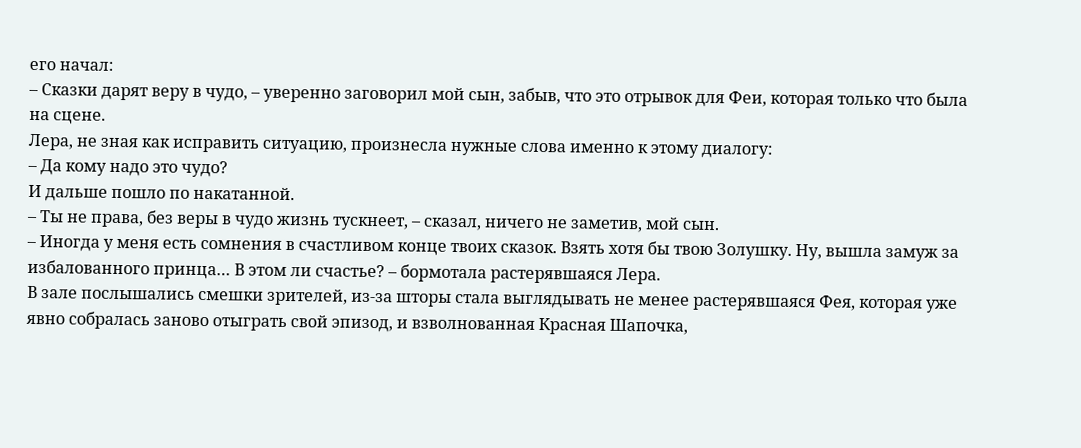его начал:
– Сказки дарят веру в чудо, – уверенно заговорил мой сын, забыв, что это отрывок для Феи, которая только что была на сцене.
Лера, не зная как исправить ситуацию, произнесла нужные слова именно к этому диалогу:
– Да кому надо это чудо?
И дальше пошло по накатанной.
– Ты не права, без веры в чудо жизнь тускнеет, – сказал, ничего не заметив, мой сын.
– Иногда у меня есть сомнения в счастливом конце твоих сказок. Взять хотя бы твою Золушку. Ну, вышла замуж за избалованного принца… В этом ли счастье? – бормотала растерявшаяся Лера.
В зале послышались смешки зрителей, из-за шторы стала выглядывать не менее растерявшаяся Фея, которая уже явно собралась заново отыграть свой эпизод, и взволнованная Красная Шапочка,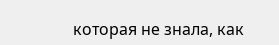которая не знала, как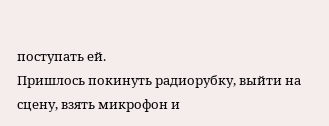поступать ей.
Пришлось покинуть радиорубку, выйти на сцену, взять микрофон и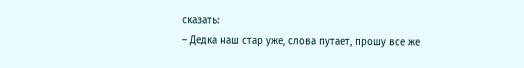сказать:
– Дедка наш стар уже, слова путает, прошу все же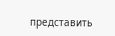представить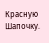Красную Шапочку.